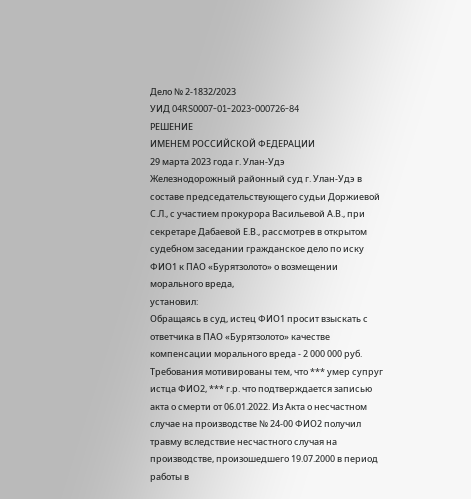Дело № 2-1832/2023
УИД 04RS0007-01-2023-000726-84
РЕШЕНИЕ
ИМЕНЕМ РОССИЙСКОЙ ФЕДЕРАЦИИ
29 марта 2023 года г. Улан-Удэ
Железнодорожный районный суд г. Улан-Удэ в составе председательствующего судьи Доржиевой С.Л., с участием прокурора Васильевой А.В., при секретаре Дабаевой Е.В., рассмотрев в открытом судебном заседании гражданское дело по иску ФИО1 к ПАО «Бурятзолото» о возмещении морального вреда,
установил:
Обращаясь в суд, истец ФИО1 просит взыскать с ответчика в ПАО «Бурятзолото» качестве компенсации морального вреда - 2 000 000 руб.
Требования мотивированы тем, что *** умер супруг истца ФИО2, *** г.р. что подтверждается записью акта о смерти от 06.01.2022. Из Акта о несчастном случае на производстве № 24-00 ФИО2 получил травму вследствие несчастного случая на производстве, произошедшего 19.07.2000 в период работы в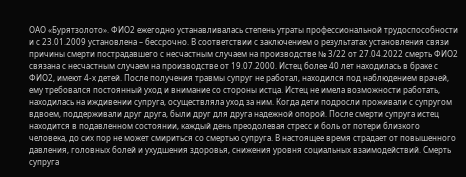ОАО «Бурятзолото». ФИО2 ежегодно устанавливалась степень утраты профессиональной трудоспособности и с 23.01.2009 установлена – бессрочно. В соответствии с заключением о результатах установления связи причины смерти пострадавшего с несчастным случаем на производстве № 3/22 от 27.04.2022 смерть ФИО2 связана с несчастным случаем на производстве от 19.07.2000. Истец более 40 лет находилась в браке с ФИО2, имеют 4-х детей. После получения травмы супруг не работал, находился под наблюдением врачей, ему требовался постоянный уход и внимание со стороны истца. Истец не имела возможности работать, находилась на иждивении супруга, осуществляла уход за ним. Когда дети подросли проживали с супругом вдвоем, поддерживали друг друга, были друг для друга надежной опорой. После смерти супруга истец находится в подавленном состоянии, каждый день преодолевая стресс и боль от потери близкого человека, до сих пор не может смириться со смертью супруга. В настоящее время страдает от повышенного давления, головных болей и ухудшения здоровья, снижения уровня социальных взаимодействий. Смерть супруга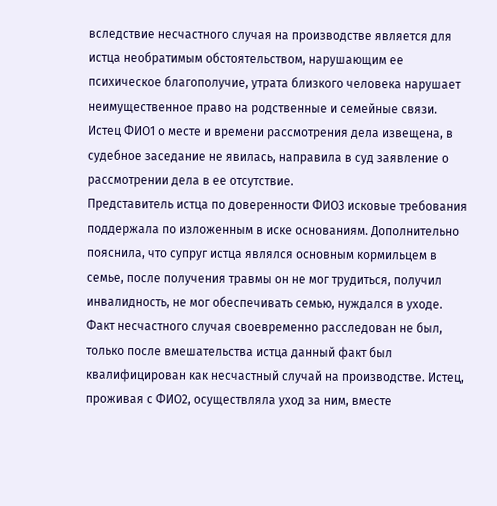вследствие несчастного случая на производстве является для истца необратимым обстоятельством, нарушающим ее психическое благополучие, утрата близкого человека нарушает неимущественное право на родственные и семейные связи.
Истец ФИО1 о месте и времени рассмотрения дела извещена, в судебное заседание не явилась, направила в суд заявление о рассмотрении дела в ее отсутствие.
Представитель истца по доверенности ФИО3 исковые требования поддержала по изложенным в иске основаниям. Дополнительно пояснила, что супруг истца являлся основным кормильцем в семье, после получения травмы он не мог трудиться, получил инвалидность, не мог обеспечивать семью, нуждался в уходе. Факт несчастного случая своевременно расследован не был, только после вмешательства истца данный факт был квалифицирован как несчастный случай на производстве. Истец, проживая с ФИО2, осуществляла уход за ним, вместе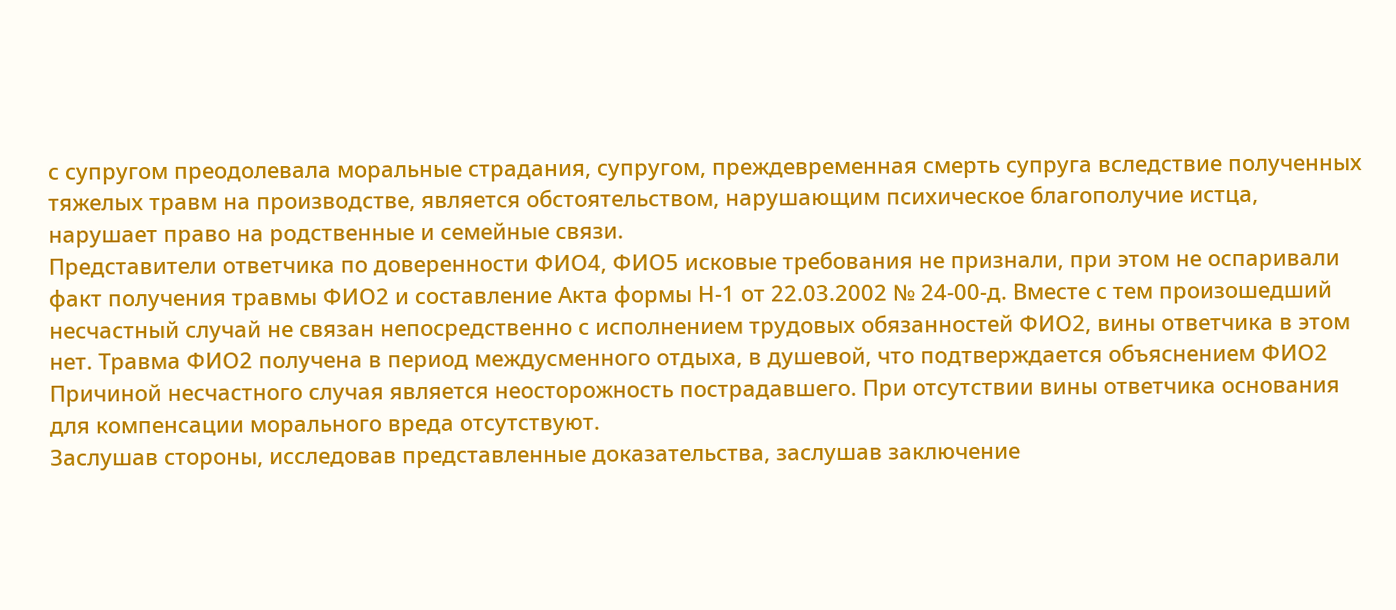с супругом преодолевала моральные страдания, супругом, преждевременная смерть супруга вследствие полученных тяжелых травм на производстве, является обстоятельством, нарушающим психическое благополучие истца, нарушает право на родственные и семейные связи.
Представители ответчика по доверенности ФИО4, ФИО5 исковые требования не признали, при этом не оспаривали факт получения травмы ФИО2 и составление Акта формы Н-1 от 22.03.2002 № 24-00-д. Вместе с тем произошедший несчастный случай не связан непосредственно с исполнением трудовых обязанностей ФИО2, вины ответчика в этом нет. Травма ФИО2 получена в период междусменного отдыха, в душевой, что подтверждается объяснением ФИО2 Причиной несчастного случая является неосторожность пострадавшего. При отсутствии вины ответчика основания для компенсации морального вреда отсутствуют.
Заслушав стороны, исследовав представленные доказательства, заслушав заключение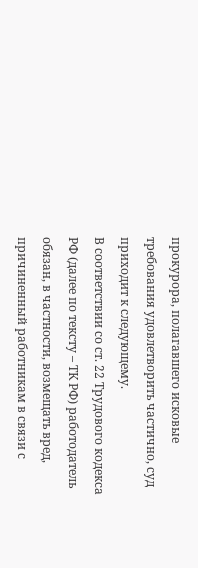прокурора, полагавшего исковые требования удовлетворить частично, суд приходит к следующему.
В соответствии со ст. 22 Трудового кодекса РФ (далее по тексту – ТК РФ) работодатель обязан, в частности, возмещать вред, причиненный работникам в связи с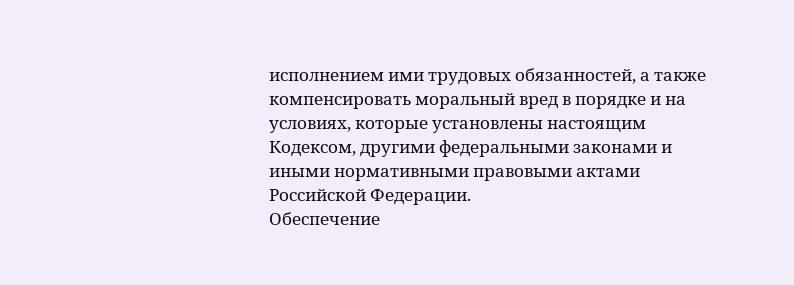исполнением ими трудовых обязанностей, а также компенсировать моральный вред в порядке и на условиях, которые установлены настоящим Кодексом, другими федеральными законами и иными нормативными правовыми актами Российской Федерации.
Обеспечение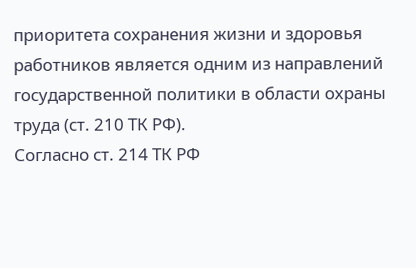приоритета сохранения жизни и здоровья работников является одним из направлений государственной политики в области охраны труда (ст. 210 ТК РФ).
Согласно ст. 214 ТК РФ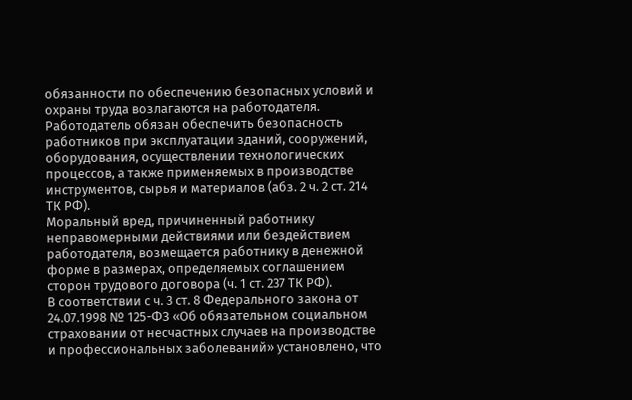обязанности по обеспечению безопасных условий и охраны труда возлагаются на работодателя.
Работодатель обязан обеспечить безопасность работников при эксплуатации зданий, сооружений, оборудования, осуществлении технологических процессов, а также применяемых в производстве инструментов, сырья и материалов (абз. 2 ч. 2 ст. 214 ТК РФ).
Моральный вред, причиненный работнику неправомерными действиями или бездействием работодателя, возмещается работнику в денежной форме в размерах, определяемых соглашением сторон трудового договора (ч. 1 ст. 237 ТК РФ).
В соответствии с ч. 3 ст. 8 Федерального закона от 24.07.1998 № 125-ФЗ «Об обязательном социальном страховании от несчастных случаев на производстве и профессиональных заболеваний» установлено, что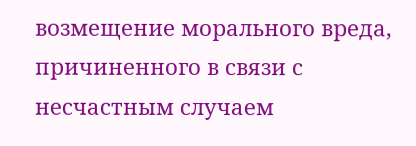возмещение морального вреда, причиненного в связи с несчастным случаем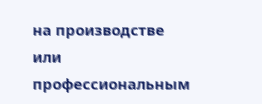на производстве или профессиональным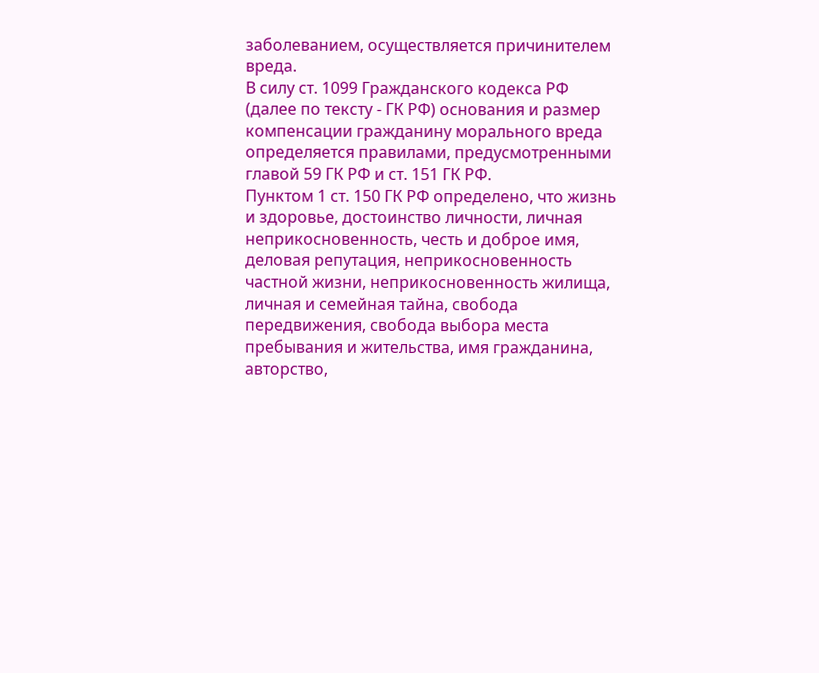заболеванием, осуществляется причинителем вреда.
В силу ст. 1099 Гражданского кодекса РФ (далее по тексту - ГК РФ) основания и размер компенсации гражданину морального вреда определяется правилами, предусмотренными главой 59 ГК РФ и ст. 151 ГК РФ.
Пунктом 1 ст. 150 ГК РФ определено, что жизнь и здоровье, достоинство личности, личная неприкосновенность, честь и доброе имя, деловая репутация, неприкосновенность частной жизни, неприкосновенность жилища, личная и семейная тайна, свобода передвижения, свобода выбора места пребывания и жительства, имя гражданина, авторство,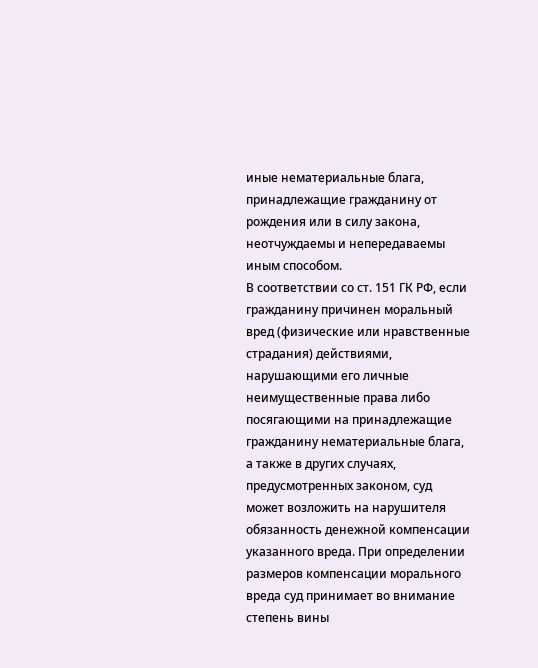иные нематериальные блага, принадлежащие гражданину от рождения или в силу закона, неотчуждаемы и непередаваемы иным способом.
В соответствии со ст. 151 ГК РФ, если гражданину причинен моральный вред (физические или нравственные страдания) действиями, нарушающими его личные неимущественные права либо посягающими на принадлежащие гражданину нематериальные блага, а также в других случаях, предусмотренных законом, суд может возложить на нарушителя обязанность денежной компенсации указанного вреда. При определении размеров компенсации морального вреда суд принимает во внимание степень вины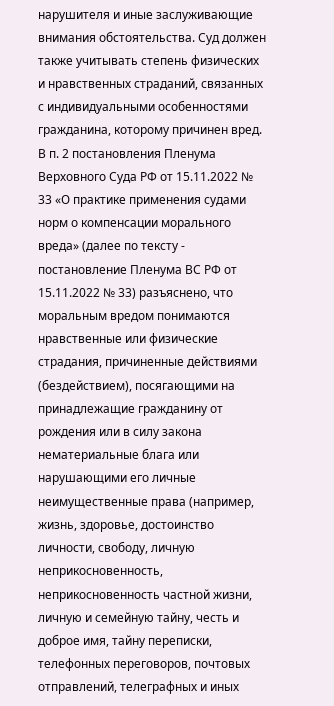нарушителя и иные заслуживающие внимания обстоятельства. Суд должен также учитывать степень физических и нравственных страданий, связанных с индивидуальными особенностями гражданина, которому причинен вред.
В п. 2 постановления Пленума Верховного Суда РФ от 15.11.2022 № 33 «О практике применения судами норм о компенсации морального вреда» (далее по тексту - постановление Пленума ВС РФ от 15.11.2022 № 33) разъяснено, что моральным вредом понимаются нравственные или физические страдания, причиненные действиями (бездействием), посягающими на принадлежащие гражданину от рождения или в силу закона нематериальные блага или нарушающими его личные неимущественные права (например, жизнь, здоровье, достоинство личности, свободу, личную неприкосновенность, неприкосновенность частной жизни, личную и семейную тайну, честь и доброе имя, тайну переписки, телефонных переговоров, почтовых отправлений, телеграфных и иных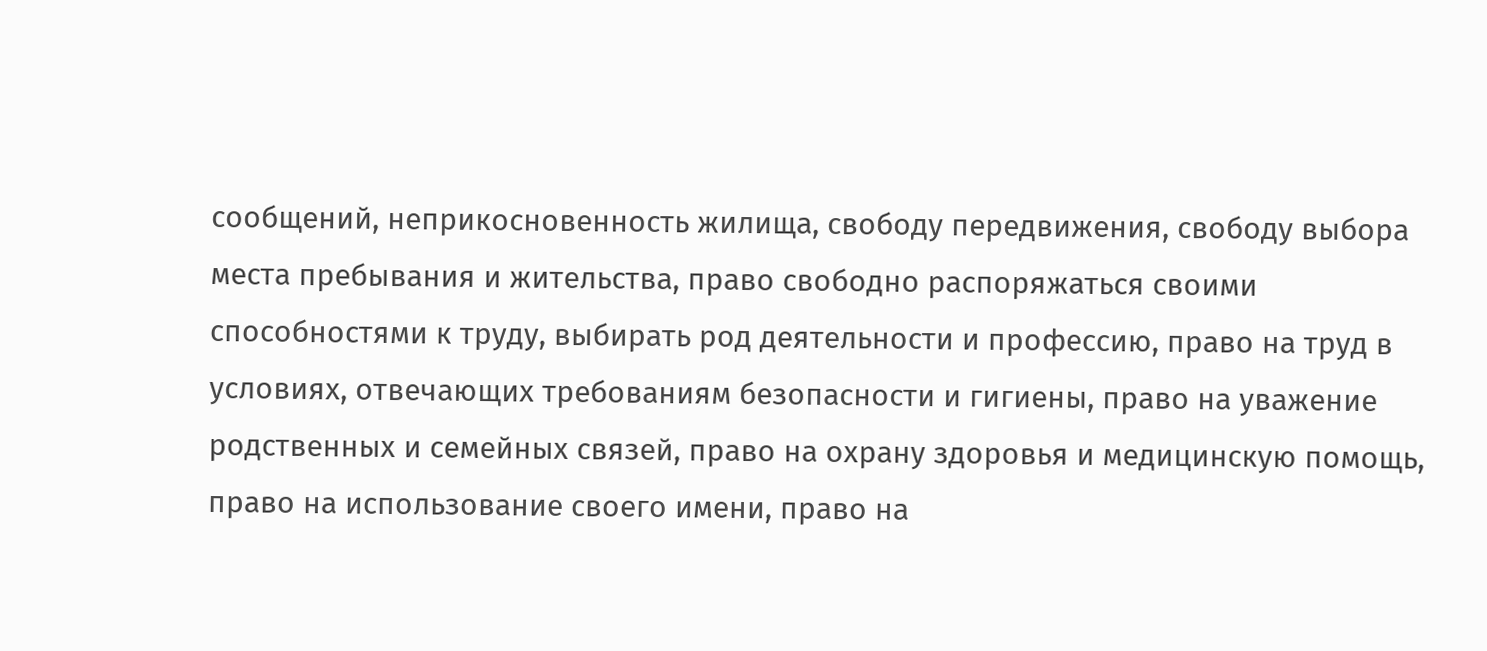сообщений, неприкосновенность жилища, свободу передвижения, свободу выбора места пребывания и жительства, право свободно распоряжаться своими способностями к труду, выбирать род деятельности и профессию, право на труд в условиях, отвечающих требованиям безопасности и гигиены, право на уважение родственных и семейных связей, право на охрану здоровья и медицинскую помощь, право на использование своего имени, право на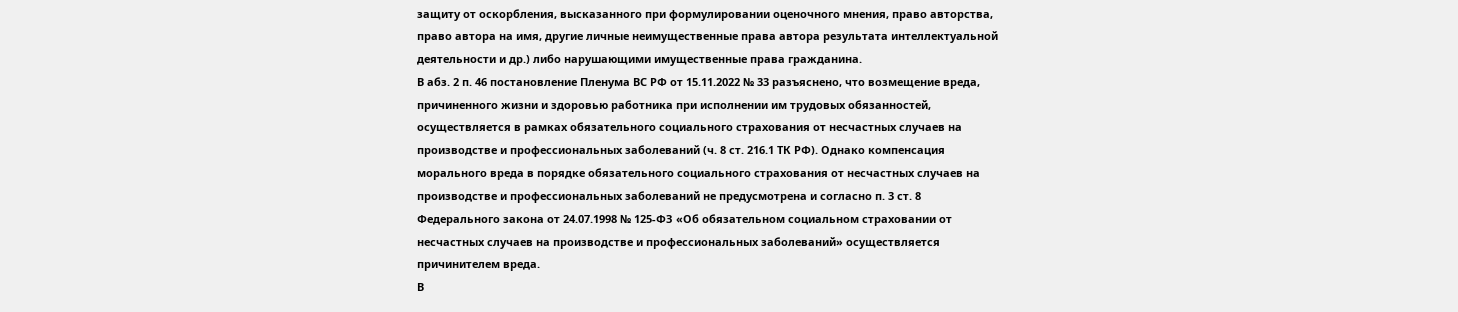защиту от оскорбления, высказанного при формулировании оценочного мнения, право авторства, право автора на имя, другие личные неимущественные права автора результата интеллектуальной деятельности и др.) либо нарушающими имущественные права гражданина.
В абз. 2 п. 46 постановление Пленума ВС РФ от 15.11.2022 № 33 разъяснено, что возмещение вреда, причиненного жизни и здоровью работника при исполнении им трудовых обязанностей, осуществляется в рамках обязательного социального страхования от несчастных случаев на производстве и профессиональных заболеваний (ч. 8 ст. 216.1 ТК РФ). Однако компенсация морального вреда в порядке обязательного социального страхования от несчастных случаев на производстве и профессиональных заболеваний не предусмотрена и согласно п. 3 ст. 8 Федерального закона от 24.07.1998 № 125-ФЗ «Об обязательном социальном страховании от несчастных случаев на производстве и профессиональных заболеваний» осуществляется причинителем вреда.
В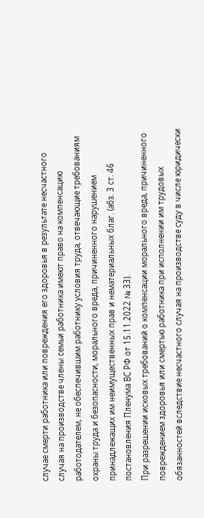случае смерти работника или повреждения его здоровья в результате несчастного случая на производстве члены семьи работника имеют право на компенсацию работодателем, не обеспечившим работнику условия труда, отвечающие требованиям охраны труда и безопасности, морального вреда, причиненного нарушением принадлежащих им неимущественных прав и нематериальных благ. (абз. 3 ст. 46 постановления Пленума ВС РФ от 15.11.2022 № 33).
При разрешении исковых требований о компенсации морального вреда, причиненного повреждением здоровья или смертью работника при исполнении им трудовых обязанностей вследствие несчастного случая на производстве суду в числе юридически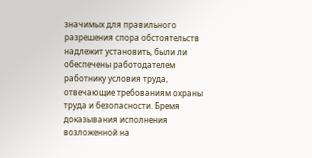значимых для правильного разрешения спора обстоятельств надлежит установить, были ли обеспечены работодателем работнику условия труда, отвечающие требованиям охраны труда и безопасности. Бремя доказывания исполнения возложенной на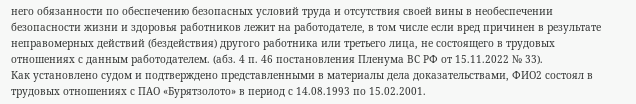него обязанности по обеспечению безопасных условий труда и отсутствия своей вины в необеспечении безопасности жизни и здоровья работников лежит на работодателе, в том числе если вред причинен в результате неправомерных действий (бездействия) другого работника или третьего лица, не состоящего в трудовых отношениях с данным работодателем. (абз. 4 п. 46 постановления Пленума ВС РФ от 15.11.2022 № 33).
Как установлено судом и подтверждено представленными в материалы дела доказательствами, ФИО2 состоял в трудовых отношениях с ПАО «Бурятзолото» в период с 14.08.1993 по 15.02.2001.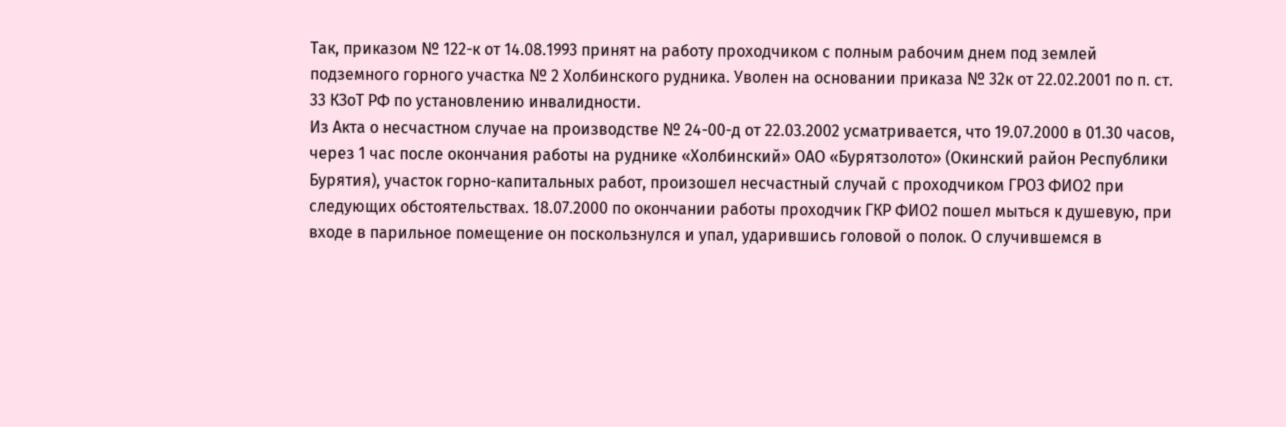Так, приказом № 122-к от 14.08.1993 принят на работу проходчиком с полным рабочим днем под землей подземного горного участка № 2 Холбинского рудника. Уволен на основании приказа № 32к от 22.02.2001 по п. ст. 33 КЗоТ РФ по установлению инвалидности.
Из Акта о несчастном случае на производстве № 24-00-д от 22.03.2002 усматривается, что 19.07.2000 в 01.30 часов, через 1 час после окончания работы на руднике «Холбинский» ОАО «Бурятзолото» (Окинский район Республики Бурятия), участок горно-капитальных работ, произошел несчастный случай с проходчиком ГРОЗ ФИО2 при следующих обстоятельствах. 18.07.2000 по окончании работы проходчик ГКР ФИО2 пошел мыться к душевую, при входе в парильное помещение он поскользнулся и упал, ударившись головой о полок. О случившемся в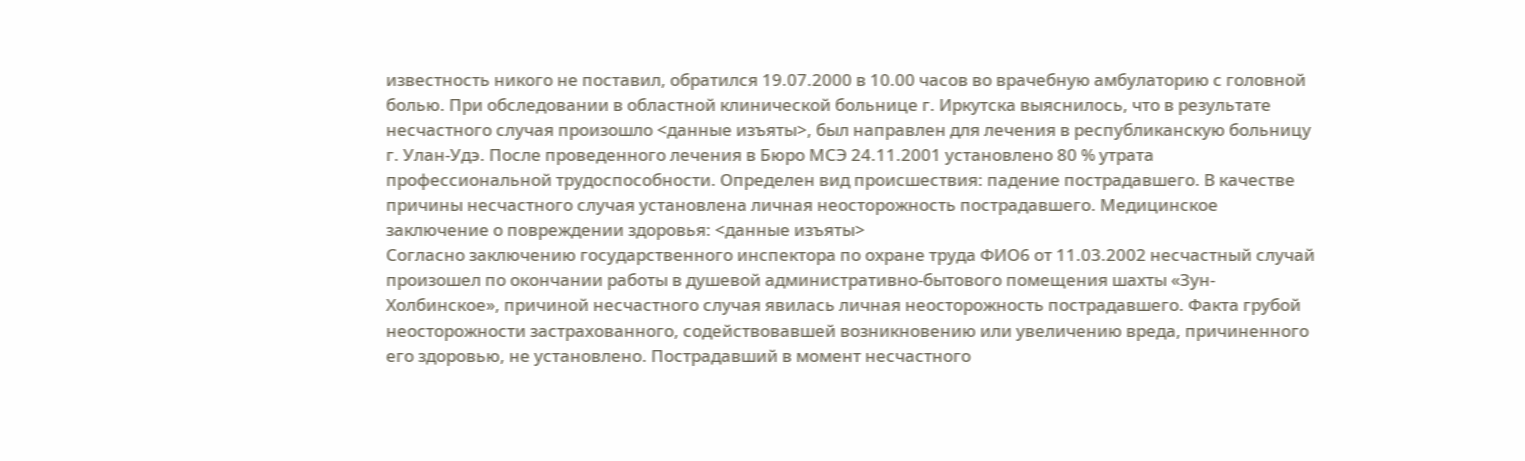известность никого не поставил, обратился 19.07.2000 в 10.00 часов во врачебную амбулаторию с головной болью. При обследовании в областной клинической больнице г. Иркутска выяснилось, что в результате несчастного случая произошло <данные изъяты>, был направлен для лечения в республиканскую больницу г. Улан-Удэ. После проведенного лечения в Бюро МСЭ 24.11.2001 установлено 80 % утрата профессиональной трудоспособности. Определен вид происшествия: падение пострадавшего. В качестве причины несчастного случая установлена личная неосторожность пострадавшего. Медицинское заключение о повреждении здоровья: <данные изъяты>
Согласно заключению государственного инспектора по охране труда ФИО6 от 11.03.2002 несчастный случай произошел по окончании работы в душевой административно-бытового помещения шахты «Зун-Холбинское», причиной несчастного случая явилась личная неосторожность пострадавшего. Факта грубой неосторожности застрахованного, содействовавшей возникновению или увеличению вреда, причиненного его здоровью, не установлено. Пострадавший в момент несчастного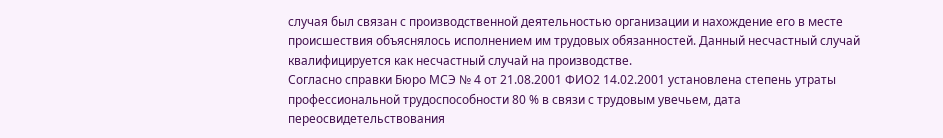случая был связан с производственной деятельностью организации и нахождение его в месте происшествия объяснялось исполнением им трудовых обязанностей. Данный несчастный случай квалифицируется как несчастный случай на производстве.
Согласно справки Бюро МСЭ № 4 от 21.08.2001 ФИО2 14.02.2001 установлена степень утраты профессиональной трудоспособности 80 % в связи с трудовым увечьем, дата переосвидетельствования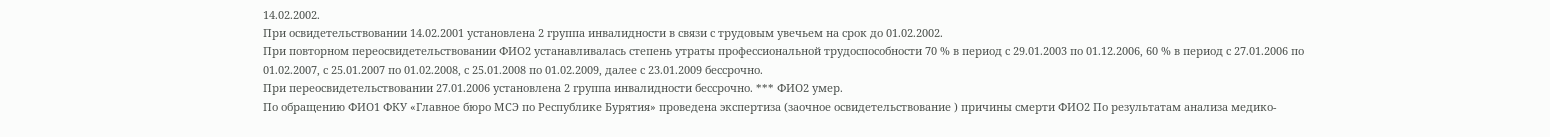14.02.2002.
При освидетельствовании 14.02.2001 установлена 2 группа инвалидности в связи с трудовым увечьем на срок до 01.02.2002.
При повторном переосвидетельствовании ФИО2 устанавливалась степень утраты профессиональной трудоспособности 70 % в период с 29.01.2003 по 01.12.2006, 60 % в период с 27.01.2006 по 01.02.2007, с 25.01.2007 по 01.02.2008, с 25.01.2008 по 01.02.2009, далее с 23.01.2009 бессрочно.
При переосвидетельствовании 27.01.2006 установлена 2 группа инвалидности бессрочно. *** ФИО2 умер.
По обращению ФИО1 ФКУ «Главное бюро МСЭ по Республике Бурятия» проведена экспертиза (заочное освидетельствование ) причины смерти ФИО2 По результатам анализа медико-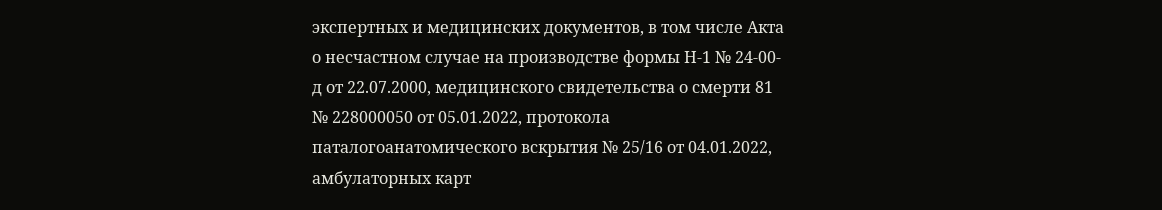экспертных и медицинских документов, в том числе Акта о несчастном случае на производстве формы Н-1 № 24-00-д от 22.07.2000, медицинского свидетельства о смерти 81 № 228000050 от 05.01.2022, протокола паталогоанатомического вскрытия № 25/16 от 04.01.2022, амбулаторных карт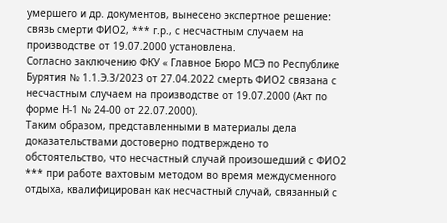умершего и др. документов, вынесено экспертное решение: связь смерти ФИО2, *** г.р., с несчастным случаем на производстве от 19.07.2000 установлена.
Согласно заключению ФКУ « Главное Бюро МСЭ по Республике Бурятия № 1.1.Э.З/2023 от 27.04.2022 смерть ФИО2 связана с несчастным случаем на производстве от 19.07.2000 (Акт по форме Н-1 № 24-00 от 22.07.2000).
Таким образом, представленными в материалы дела доказательствами достоверно подтверждено то обстоятельство, что несчастный случай произошедший с ФИО2 *** при работе вахтовым методом во время междусменного отдыха, квалифицирован как несчастный случай, связанный с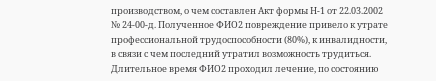производством, о чем составлен Акт формы Н-1 от 22.03.2002 № 24-00-д. Полученное ФИО2 повреждение привело к утрате профессиональной трудоспособности (80%), к инвалидности, в связи с чем последний утратил возможность трудиться. Длительное время ФИО2 проходил лечение, по состоянию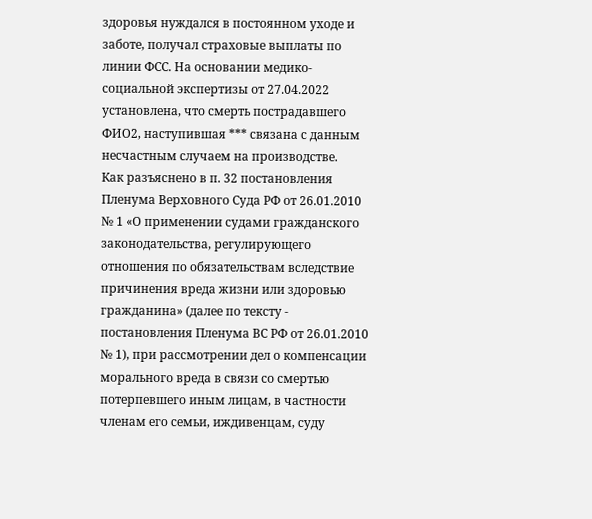здоровья нуждался в постоянном уходе и заботе, получал страховые выплаты по линии ФСС. На основании медико-социальной экспертизы от 27.04.2022 установлена, что смерть пострадавшего ФИО2, наступившая *** связана с данным несчастным случаем на производстве.
Как разъяснено в п. 32 постановления Пленума Верховного Суда РФ от 26.01.2010 № 1 «О применении судами гражданского законодательства, регулирующего отношения по обязательствам вследствие причинения вреда жизни или здоровью гражданина» (далее по тексту - постановления Пленума ВС РФ от 26.01.2010 № 1), при рассмотрении дел о компенсации морального вреда в связи со смертью потерпевшего иным лицам, в частности членам его семьи, иждивенцам, суду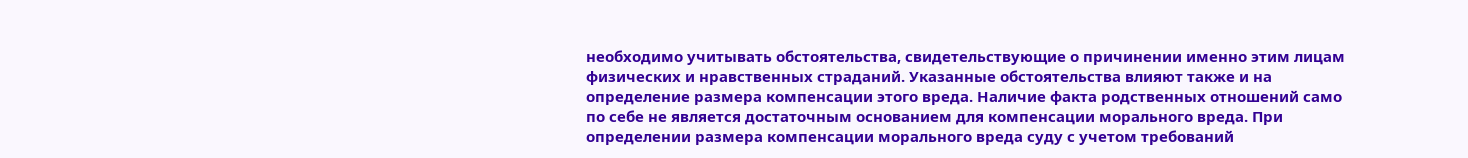необходимо учитывать обстоятельства, свидетельствующие о причинении именно этим лицам физических и нравственных страданий. Указанные обстоятельства влияют также и на определение размера компенсации этого вреда. Наличие факта родственных отношений само по себе не является достаточным основанием для компенсации морального вреда. При определении размера компенсации морального вреда суду с учетом требований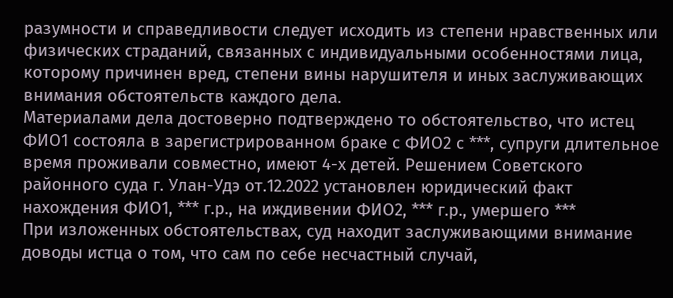разумности и справедливости следует исходить из степени нравственных или физических страданий, связанных с индивидуальными особенностями лица, которому причинен вред, степени вины нарушителя и иных заслуживающих внимания обстоятельств каждого дела.
Материалами дела достоверно подтверждено то обстоятельство, что истец ФИО1 состояла в зарегистрированном браке с ФИО2 с ***, супруги длительное время проживали совместно, имеют 4-х детей. Решением Советского районного суда г. Улан-Удэ от.12.2022 установлен юридический факт нахождения ФИО1, *** г.р., на иждивении ФИО2, *** г.р., умершего ***
При изложенных обстоятельствах, суд находит заслуживающими внимание доводы истца о том, что сам по себе несчастный случай,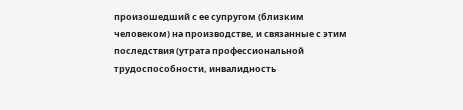произошедший с ее супругом (близким человеком) на производстве, и связанные с этим последствия (утрата профессиональной трудоспособности, инвалидность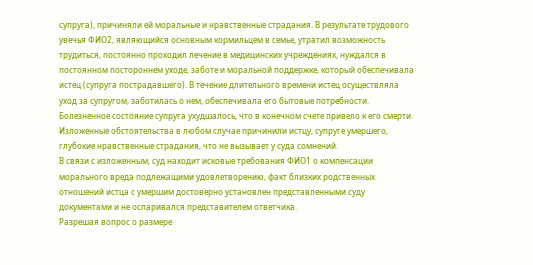супруга), причиняли ей моральные и нравственные страдания. В результате трудового увечья ФИО2, являющийся основным кормильцем в семье, утратил возможность трудиться, постоянно проходил лечение в медицинских учреждениях, нуждался в постоянном постороннем уходе, заботе и моральной поддержке, который обеспечивала истец (супруга пострадавшего). В течение длительного времени истец осуществляла уход за супругом, заботилась о нем, обеспечивала его бытовые потребности. Болезненное состояние супруга ухудшалось, что в конечном счете привело к его смерти.
Изложенные обстоятельства в любом случае причинили истцу, супруге умершего, глубокие нравственные страдания, что не вызывает у суда сомнений.
В связи с изложенным, суд находит исковые требования ФИО1 о компенсации морального вреда подлежащими удовлетворению, факт близких родственных отношений истца с умершим достоверно установлен представленными суду документами и не оспаривался представителем ответчика.
Разрешая вопрос о размере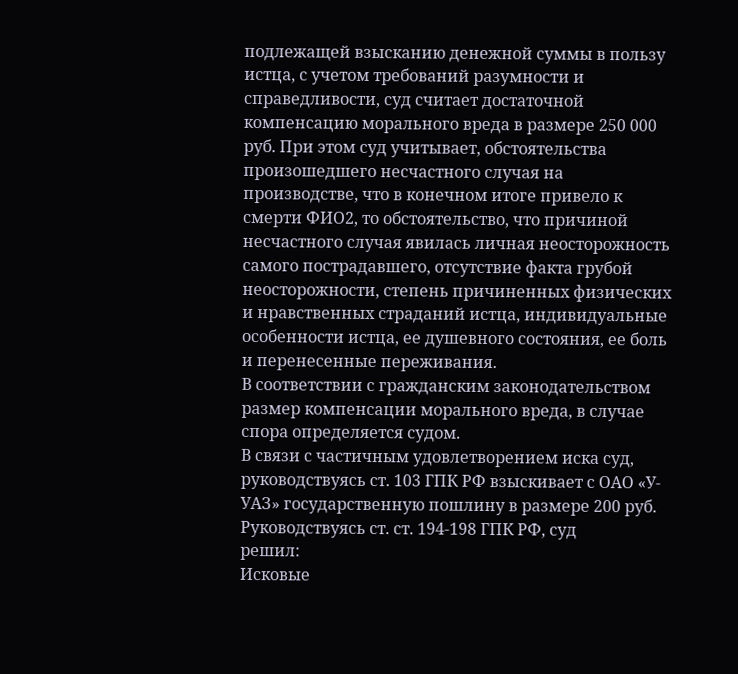подлежащей взысканию денежной суммы в пользу истца, с учетом требований разумности и справедливости, суд считает достаточной компенсацию морального вреда в размере 250 000 руб. При этом суд учитывает, обстоятельства произошедшего несчастного случая на производстве, что в конечном итоге привело к смерти ФИО2, то обстоятельство, что причиной несчастного случая явилась личная неосторожность самого пострадавшего, отсутствие факта грубой неосторожности, степень причиненных физических и нравственных страданий истца, индивидуальные особенности истца, ее душевного состояния, ее боль и перенесенные переживания.
В соответствии с гражданским законодательством размер компенсации морального вреда, в случае спора определяется судом.
В связи с частичным удовлетворением иска суд, руководствуясь ст. 103 ГПК РФ взыскивает с ОАО «У-УАЗ» государственную пошлину в размере 200 руб.
Руководствуясь ст. ст. 194-198 ГПК РФ, суд
решил:
Исковые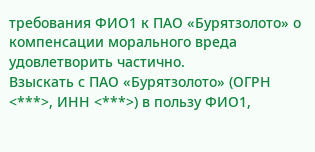требования ФИО1 к ПАО «Бурятзолото» о компенсации морального вреда удовлетворить частично.
Взыскать с ПАО «Бурятзолото» (ОГРН <***>, ИНН <***>) в пользу ФИО1,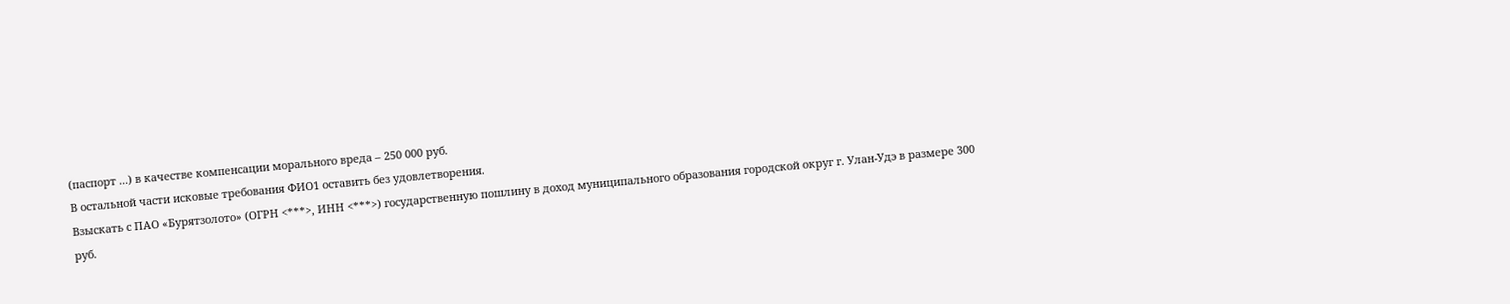(паспорт ...) в качестве компенсации морального вреда – 250 000 руб.
В остальной части исковые требования ФИО1 оставить без удовлетворения.
Взыскать с ПАО «Бурятзолото» (ОГРН <***>, ИНН <***>) государственную пошлину в доход муниципального образования городской округ г. Улан-Удэ в размере 300 руб.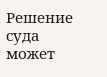Решение суда может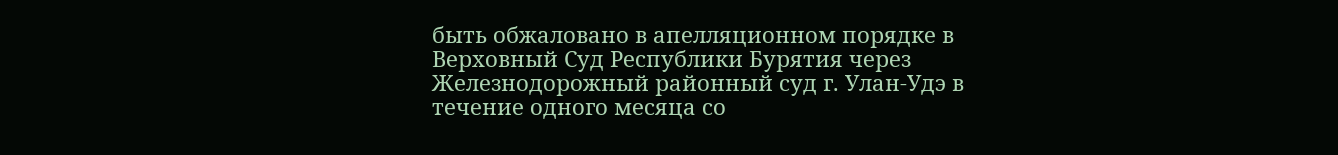быть обжаловано в апелляционном порядке в Верховный Суд Республики Бурятия через Железнодорожный районный суд г. Улан-Удэ в течение одного месяца со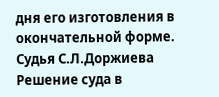дня его изготовления в окончательной форме.
Судья С.Л.Доржиева
Решение суда в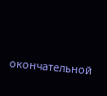окончательной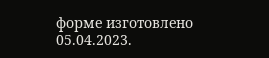форме изготовлено 05.04.2023.